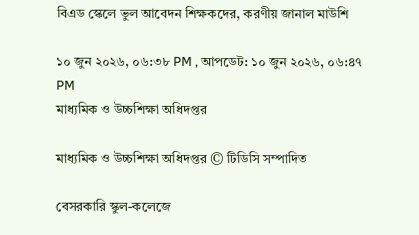বিএড স্কেলে ভুল আবেদন শিক্ষকদের, করণীয় জানাল মাউশি

১০ জুন ২০২৬, ০৬:৩৮ PM , আপডেট: ১০ জুন ২০২৬, ০৬:৪৭ PM
মাধ্যমিক ও উচ্চশিক্ষা অধিদপ্তর

মাধ্যমিক ও উচ্চশিক্ষা অধিদপ্তর © টিডিসি সম্পাদিত

বেসরকারি স্কুল-কলেজে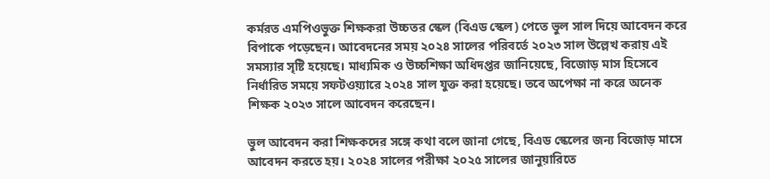কর্মরত এমপিওভুক্ত শিক্ষকরা উচ্চতর স্কেল (বিএড স্কেল) পেতে ভুল সাল দিয়ে আবেদন করে বিপাকে পড়েছেন। আবেদনের সময় ২০২৪ সালের পরিবর্তে ২০২৩ সাল উল্লেখ করায় এই সমস্যার সৃষ্টি হয়েছে। মাধ্যমিক ও উচ্চশিক্ষা অধিদপ্তর জানিয়েছে, বিজোড় মাস হিসেবে নির্ধারিত সময়ে সফটওয়্যারে ২০২৪ সাল যুক্ত করা হয়েছে। তবে অপেক্ষা না করে অনেক শিক্ষক ২০২৩ সালে আবেদন করেছেন।

ভুল আবেদন করা শিক্ষকদের সঙ্গে কথা বলে জানা গেছে, বিএড স্কেলের জন্য বিজোড় মাসে আবেদন করতে হয়। ২০২৪ সালের পরীক্ষা ২০২৫ সালের জানুয়ারিতে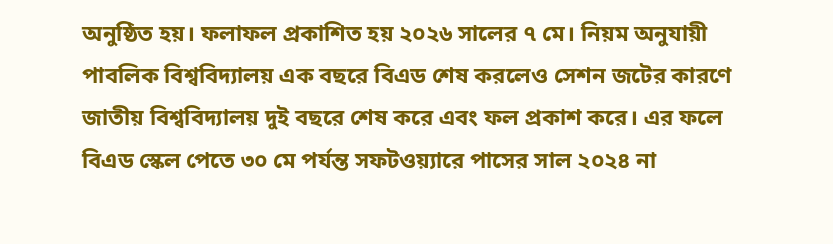অনুষ্ঠিত হয়। ফলাফল প্রকাশিত হয় ২০২৬ সালের ৭ মে। নিয়ম অনুযায়ী পাবলিক বিশ্ববিদ্যালয় এক বছরে বিএড শেষ করলেও সেশন জটের কারণে জাতীয় বিশ্ববিদ্যালয় দুই বছরে শেষ করে এবং ফল প্রকাশ করে। এর ফলে বিএড স্কেল পেতে ৩০ মে পর্যন্ত সফটওয়্যারে পাসের সাল ২০২৪ না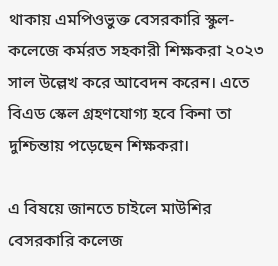থাকায় এমপিওভুক্ত বেসরকারি স্কুল-কলেজে কর্মরত সহকারী শিক্ষকরা ২০২৩ সাল উল্লেখ করে আবেদন করেন। এতে বিএড স্কেল গ্রহণযোগ্য হবে কিনা তা দুশ্চিন্তায় পড়েছেন শিক্ষকরা।

এ বিষয়ে জানতে চাইলে মাউশির বেসরকারি কলেজ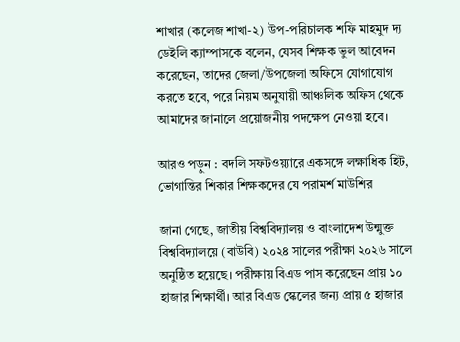শাখার (কলেজ শাখা-২) উপ-পরিচালক শফি মাহমুদ দ্য ডেইলি ক্যাম্পাসকে বলেন, যেসব শিক্ষক ভুল আবেদন করেছেন, তাদের জেলা/উপজেলা অফিসে যোগাযোগ করতে হবে, পরে নিয়ম অনুযায়ী আঞ্চলিক অফিস থেকে আমাদের জানালে প্রয়োজনীয় পদক্ষেপ নেওয়া হবে।

আরও পড়ুন : বদলি সফটওয়্যারে একসঙ্গে লক্ষাধিক হিট, ভোগান্তির শিকার শিক্ষকদের যে পরামর্শ মাউশির

জানা গেছে, জাতীয় বিশ্ববিদ্যালয় ও বাংলাদেশ উন্মুক্ত বিশ্ববিদ্যালয়ে (বাউবি) ২০২৪ সালের পরীক্ষা ২০২৬ সালে অনুষ্ঠিত হয়েছে। পরীক্ষায় বিএড পাস করেছেন প্রায় ১০ হাজার শিক্ষার্থী। আর বিএড স্কেলের জন্য প্রায় ৫ হাজার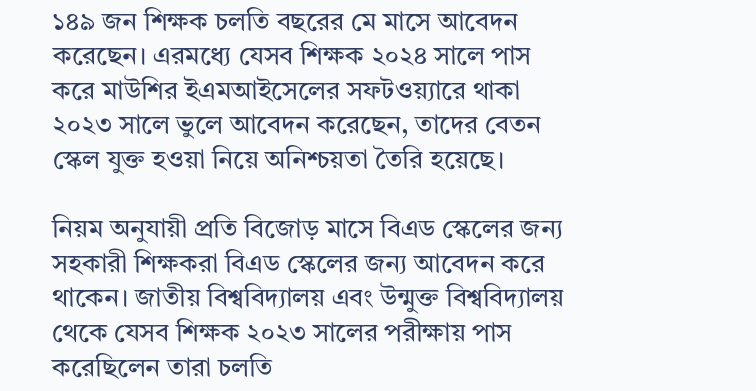১৪৯ জন শিক্ষক চলতি বছরের মে মাসে আবেদন করেছেন। এরমধ্যে যেসব শিক্ষক ২০২৪ সালে পাস করে মাউশির ইএমআইসেলের সফটওয়্যারে থাকা ২০২৩ সালে ভুলে আবেদন করেছেন, তাদের বেতন স্কেল যুক্ত হওয়া নিয়ে অনিশ্চয়তা তৈরি হয়েছে।

নিয়ম অনুযায়ী ‍প্রতি বিজোড় মাসে বিএড স্কেলের জন্য সহকারী শিক্ষকরা বিএড স্কেলের জন্য আবেদন করে থাকেন। জাতীয় বিশ্ববিদ্যালয় এবং উন্মুক্ত বিশ্ববিদ্যালয় থেকে যেসব শিক্ষক ২০২৩ সালের পরীক্ষায় পাস করেছিলেন তারা চলতি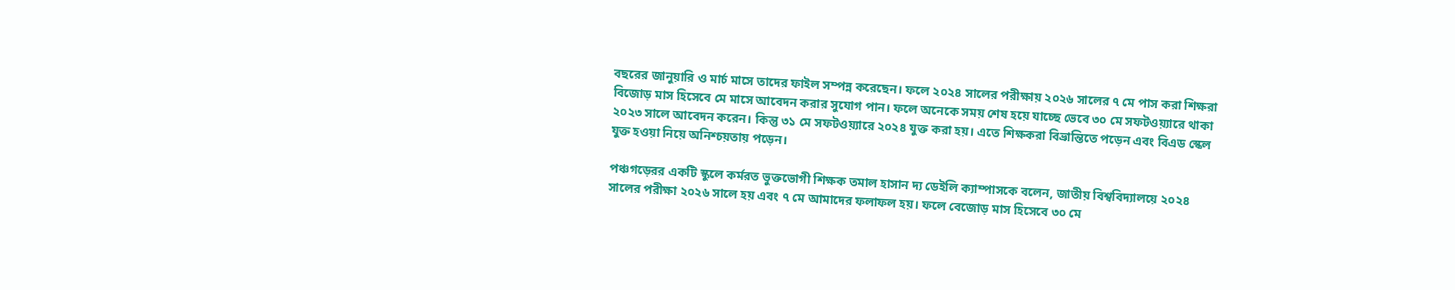বছরের জানুয়ারি ও মার্চ মাসে তাদের ফাইল সম্পন্ন করেছেন। ফলে ২০২৪ সালের পরীক্ষায় ২০২৬ সালের ৭ মে পাস করা শিক্ষরা বিজোড় মাস হিসেবে মে মাসে আবেদন করার সুযোগ পান। ফলে অনেকে সময় শেষ হয়ে যাচ্ছে ভেবে ৩০ মে সফটওয়্যারে থাকা ২০২৩ সালে আবেদন করেন। কিন্তু ৩১ মে সফটওয়্যারে ২০২৪ যুক্ত করা হয়। এতে শিক্ষকরা বিভ্রান্তিতে পড়েন এবং বিএড স্কেল যুক্ত হওয়া নিয়ে অনিশ্চয়তায় পড়েন।

পঞ্চগড়েরর একটি স্কুলে কর্মরত ভুক্তভোগী শিক্ষক তমাল হাসান দ্য ডেইলি ক্যাম্পাসকে বলেন, জাতীয় বিশ্ববিদ্যালয়ে ২০২৪ সালের পরীক্ষা ২০২৬ সালে হয় এবং ৭ মে আমাদের ফলাফল হয়। ফলে বেজোড় মাস হিসেবে ৩০ মে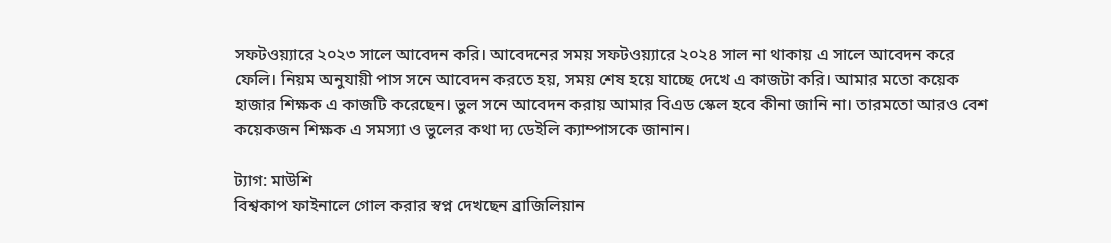সফটওয়্যারে ২০২৩ সালে আবেদন করি। আবেদনের সময় সফটওয়্যারে ২০২৪ সাল না থাকায় এ সালে আবেদন করে ফেলি। নিয়ম অনুযায়ী পাস সনে আবেদন করতে হয়, সময় শেষ হয়ে যাচ্ছে দেখে এ কাজটা করি। আমার মতো কয়েক হাজার শিক্ষক এ কাজটি করেছেন। ভুল সনে আবেদন করায় আমার বিএড স্কেল হবে কীনা জানি না। তারমতো আরও বেশ কয়েকজন শিক্ষক এ সমস্যা ও ভুলের কথা দ্য ডেইলি ক্যাম্পাসকে জানান।

ট্যাগ: মাউশি
বিশ্বকাপ ফাইনালে গোল করার স্বপ্ন দেখছেন ব্রাজিলিয়ান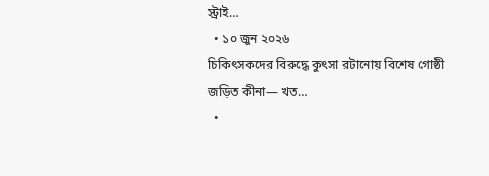স্ট্রাই…
  • ১০ জুন ২০২৬
চিকিৎসকদের বিরুদ্ধে কুৎসা রটানোয় বিশেষ গোষ্ঠী জড়িত কীনা— খত…
  •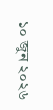১০ জুন ২০২৬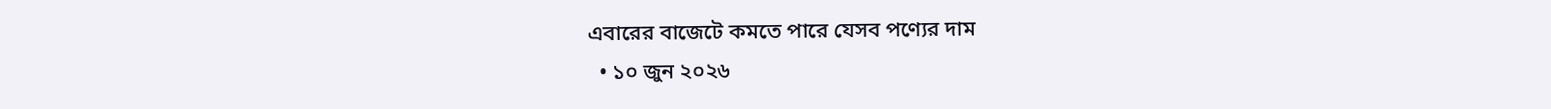এবারের বাজেটে কমতে পারে যেসব পণ্যের দাম
  • ১০ জুন ২০২৬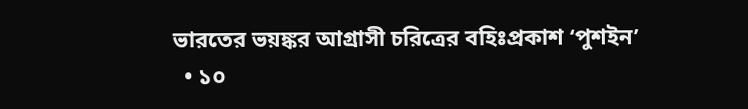ভারতের ভয়ঙ্কর আগ্রাসী চরিত্রের বহিঃপ্রকাশ ‘পুশইন’
  • ১০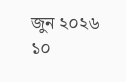জুন ২০২৬
১০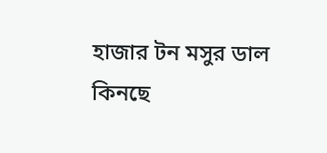হাজার টন মসুর ডাল কিনছে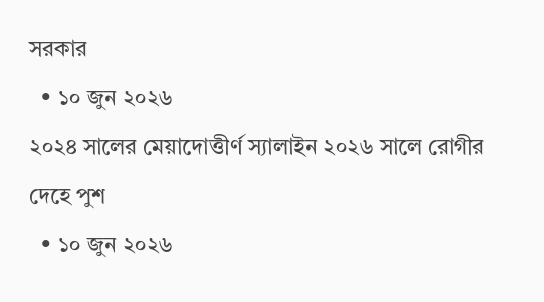সরকার
  • ১০ জুন ২০২৬
২০২৪ সালের মেয়াদোত্তীর্ণ স্যালাইন ২০২৬ সালে রোগীর দেহে পুশ
  • ১০ জুন ২০২৬